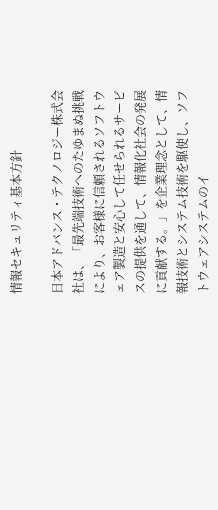情報セキュリティ基本方針

日本アドバンス・テクノロジー株式会社は、「最先端技術へのたゆまぬ挑戦により、お客様に信頼されるソフトウェア製造と安心して任せられるサービスの提供を通して、情報化社会の発展に貢献する。」を企業理念として、情報技術とシステム技術を駆使し、ソフトウェアシステムのイ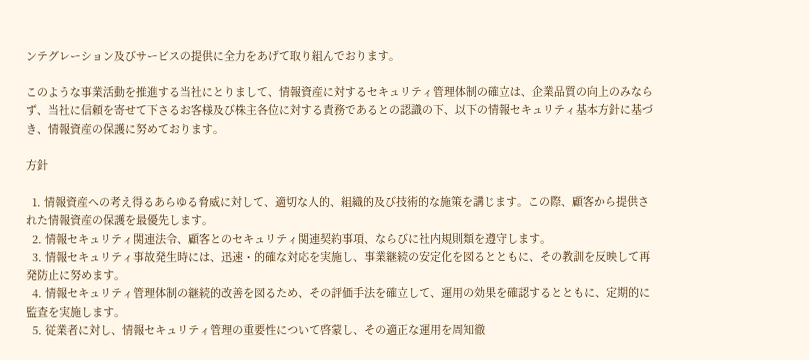ンテグレーション及びサービスの提供に全力をあげて取り組んでおります。

このような事業活動を推進する当社にとりまして、情報資産に対するセキュリティ管理体制の確立は、企業品質の向上のみならず、当社に信頼を寄せて下さるお客様及び株主各位に対する責務であるとの認識の下、以下の情報セキュリティ基本方針に基づき、情報資産の保護に努めております。

方針

  1. 情報資産への考え得るあらゆる脅威に対して、適切な人的、組織的及び技術的な施策を講じます。この際、顧客から提供された情報資産の保護を最優先します。
  2. 情報セキュリティ関連法令、顧客とのセキュリティ関連契約事項、ならびに社内規則類を遵守します。
  3. 情報セキュリティ事故発生時には、迅速・的確な対応を実施し、事業継続の安定化を図るとともに、その教訓を反映して再発防止に努めます。
  4. 情報セキュリティ管理体制の継続的改善を図るため、その評価手法を確立して、運用の効果を確認するとともに、定期的に監査を実施します。
  5. 従業者に対し、情報セキュリティ管理の重要性について啓蒙し、その適正な運用を周知徹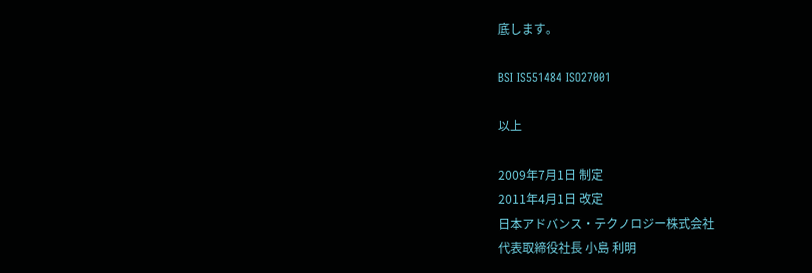底します。

BSI IS551484 ISO27001

以上

2009年7月1日 制定
2011年4月1日 改定
日本アドバンス・テクノロジー株式会社
代表取締役社長 小島 利明